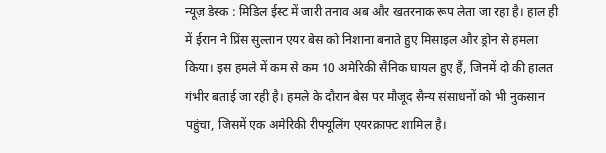न्यूज़ डेस्क : मिडिल ईस्ट में जारी तनाव अब और खतरनाक रूप लेता जा रहा है। हाल ही में ईरान ने प्रिंस सुल्तान एयर बेस को निशाना बनाते हुए मिसाइल और ड्रोन से हमला किया। इस हमले में कम से कम 10 अमेरिकी सैनिक घायल हुए हैं, जिनमें दो की हालत गंभीर बताई जा रही है। हमले के दौरान बेस पर मौजूद सैन्य संसाधनों को भी नुकसान पहुंचा, जिसमें एक अमेरिकी रीफ्यूलिंग एयरक्राफ्ट शामिल है।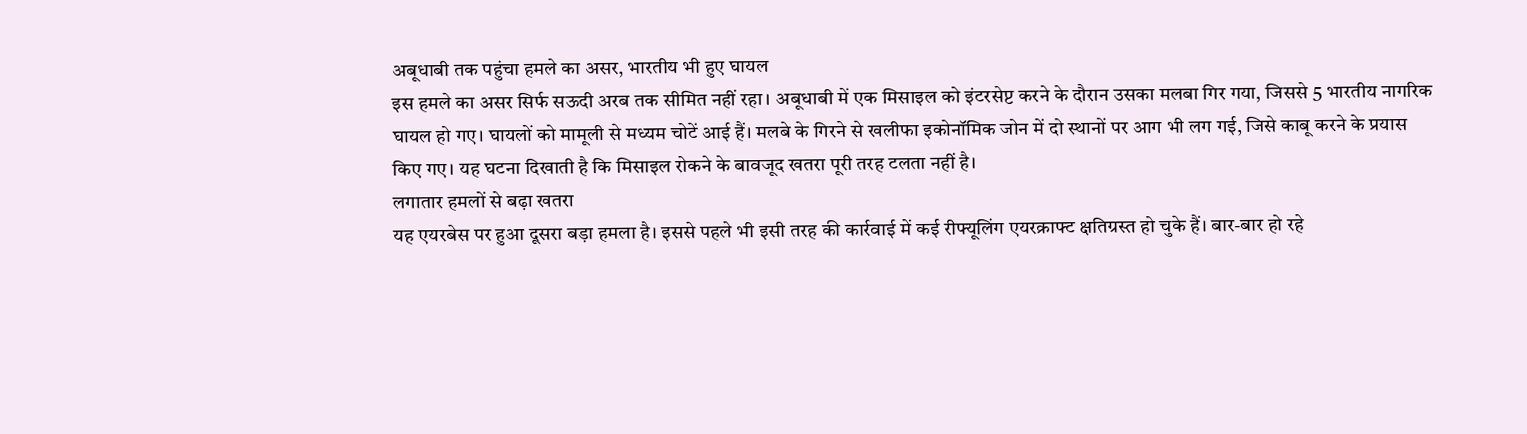अबूधाबी तक पहुंचा हमले का असर, भारतीय भी हुए घायल
इस हमले का असर सिर्फ सऊदी अरब तक सीमित नहीं रहा। अबूधाबी में एक मिसाइल को इंटरसेप्ट करने के दौरान उसका मलबा गिर गया, जिससे 5 भारतीय नागरिक घायल हो गए। घायलों को मामूली से मध्यम चोटें आई हैं। मलबे के गिरने से खलीफा इकोनॉमिक जोन में दो स्थानों पर आग भी लग गई, जिसे काबू करने के प्रयास किए गए। यह घटना दिखाती है कि मिसाइल रोकने के बावजूद खतरा पूरी तरह टलता नहीं है।
लगातार हमलों से बढ़ा खतरा
यह एयरबेस पर हुआ दूसरा बड़ा हमला है। इससे पहले भी इसी तरह की कार्रवाई में कई रीफ्यूलिंग एयरक्राफ्ट क्षतिग्रस्त हो चुके हैं। बार-बार हो रहे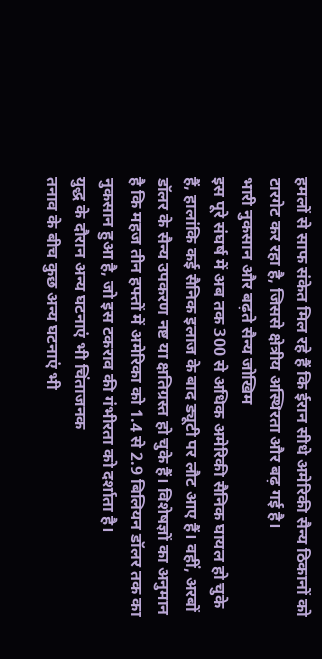हमलों से साफ संकेत मिल रहे हैं कि ईरान सीधे अमेरिकी सैन्य ठिकानों को टारगेट कर रहा है, जिससे क्षेत्रीय अस्थिरता और बढ़ गई है।
भारी नुकसान और बढ़ते सैन्य जोखिम
इस पूरे संघर्ष में अब तक 300 से अधिक अमेरिकी सैनिक घायल हो चुके हैं, हालांकि कई सैनिक इलाज के बाद ड्यूटी पर लौट आए हैं। वहीं, अरबों डॉलर के सैन्य उपकरण नष्ट या क्षतिग्रस्त हो चुके हैं। विशेषज्ञों का अनुमान है कि महज तीन हफ्तों में अमेरिका को 1.4 से 2.9 बिलियन डॉलर तक का नुकसान हुआ है, जो इस टकराव की गंभीरता को दर्शाता है।
युद्ध के दौरान अन्य घटनाएं भी चिंताजनक
तनाव के बीच कुछ अन्य घटनाएं भी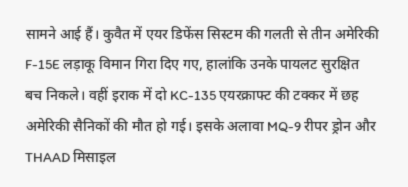सामने आई हैं। कुवैत में एयर डिफेंस सिस्टम की गलती से तीन अमेरिकी F-15E लड़ाकू विमान गिरा दिए गए, हालांकि उनके पायलट सुरक्षित बच निकले। वहीं इराक में दो KC-135 एयरक्राफ्ट की टक्कर में छह अमेरिकी सैनिकों की मौत हो गई। इसके अलावा MQ-9 रीपर ड्रोन और THAAD मिसाइल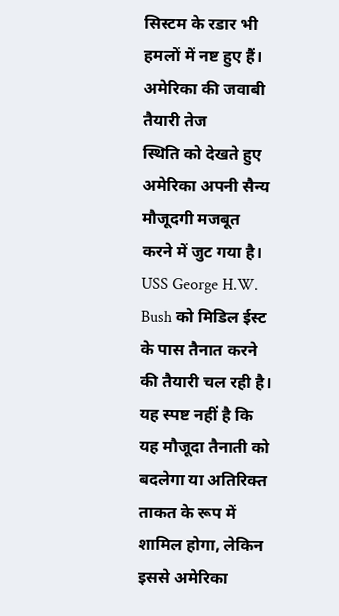सिस्टम के रडार भी हमलों में नष्ट हुए हैं।
अमेरिका की जवाबी तैयारी तेज
स्थिति को देखते हुए अमेरिका अपनी सैन्य मौजूदगी मजबूत करने में जुट गया है। USS George H.W. Bush को मिडिल ईस्ट के पास तैनात करने की तैयारी चल रही है। यह स्पष्ट नहीं है कि यह मौजूदा तैनाती को बदलेगा या अतिरिक्त ताकत के रूप में शामिल होगा, लेकिन इससे अमेरिका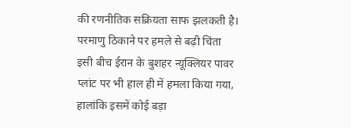की रणनीतिक सक्रियता साफ झलकती है।
परमाणु ठिकाने पर हमले से बढ़ी चिंता
इसी बीच ईरान के बुशहर न्यूक्लियर पावर प्लांट पर भी हाल ही में हमला किया गया, हालांकि इसमें कोई बड़ा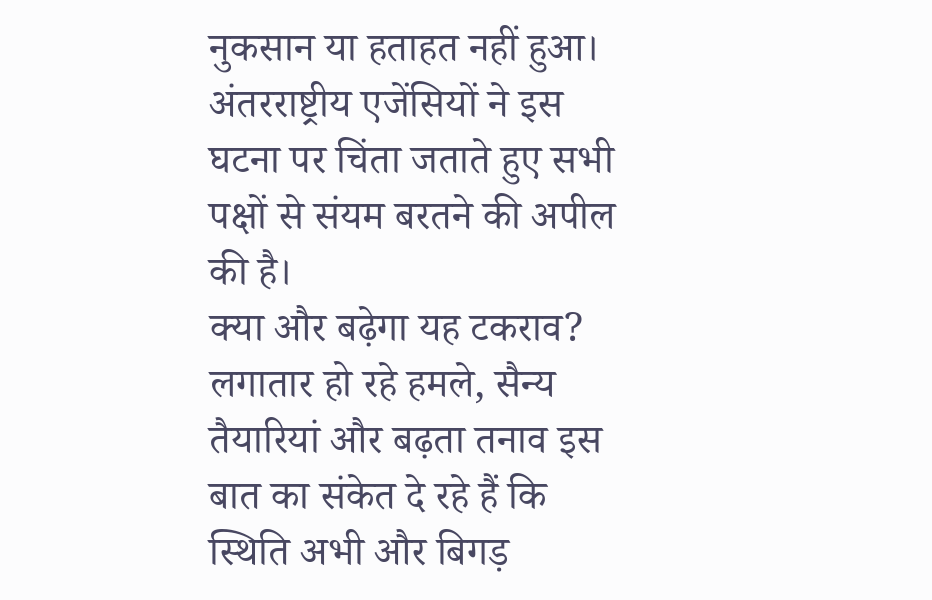नुकसान या हताहत नहीं हुआ। अंतरराष्ट्रीय एजेंसियों ने इस घटना पर चिंता जताते हुए सभी पक्षों से संयम बरतने की अपील की है।
क्या और बढ़ेगा यह टकराव?
लगातार हो रहे हमले, सैन्य तैयारियां और बढ़ता तनाव इस बात का संकेत दे रहे हैं कि स्थिति अभी और बिगड़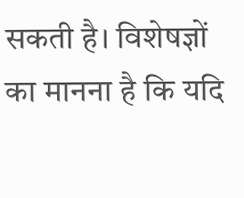सकती है। विशेषज्ञों का मानना है कि यदि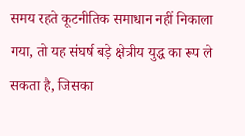समय रहते कूटनीतिक समाधान नहीं निकाला गया, तो यह संघर्ष बड़े क्षेत्रीय युद्ध का रूप ले सकता है, जिसका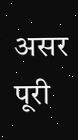असर पूरी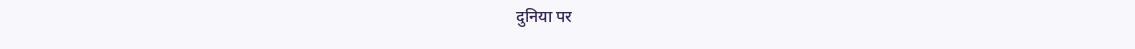दुनिया पर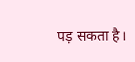पड़ सकता है।